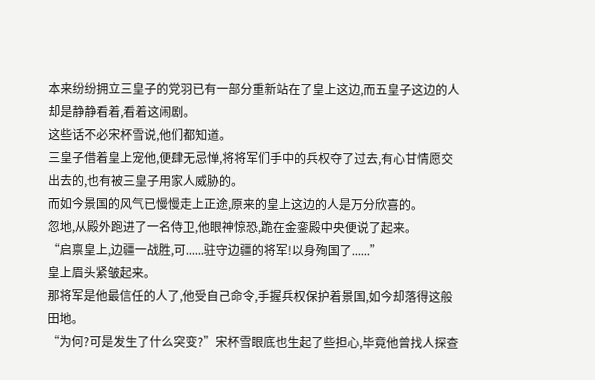本来纷纷拥立三皇子的党羽已有一部分重新站在了皇上这边,而五皇子这边的人却是静静看着,看着这闹剧。
这些话不必宋杯雪说,他们都知道。
三皇子借着皇上宠他,便肆无忌惮,将将军们手中的兵权夺了过去,有心甘情愿交出去的,也有被三皇子用家人威胁的。
而如今景国的风气已慢慢走上正途,原来的皇上这边的人是万分欣喜的。
忽地,从殿外跑进了一名侍卫,他眼神惊恐,跪在金銮殿中央便说了起来。
“启禀皇上,边疆一战胜,可......驻守边疆的将军!以身殉国了......”
皇上眉头紧皱起来。
那将军是他最信任的人了,他受自己命令,手握兵权保护着景国,如今却落得这般田地。
“为何?可是发生了什么突变?”宋杯雪眼底也生起了些担心,毕竟他曾找人探查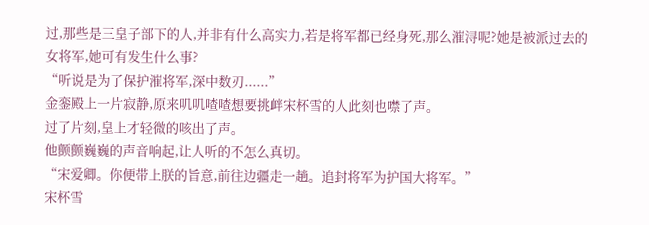过,那些是三皇子部下的人,并非有什么高实力,若是将军都已经身死,那么漼浔呢?她是被派过去的女将军,她可有发生什么事?
“听说是为了保护漼将军,深中数刃......”
金銮殿上一片寂静,原来叽叽喳喳想要挑衅宋杯雪的人此刻也噤了声。
过了片刻,皇上才轻微的咳出了声。
他颤颤巍巍的声音响起,让人听的不怎么真切。
“宋爱卿。你便带上朕的旨意,前往边疆走一趟。追封将军为护国大将军。”
宋杯雪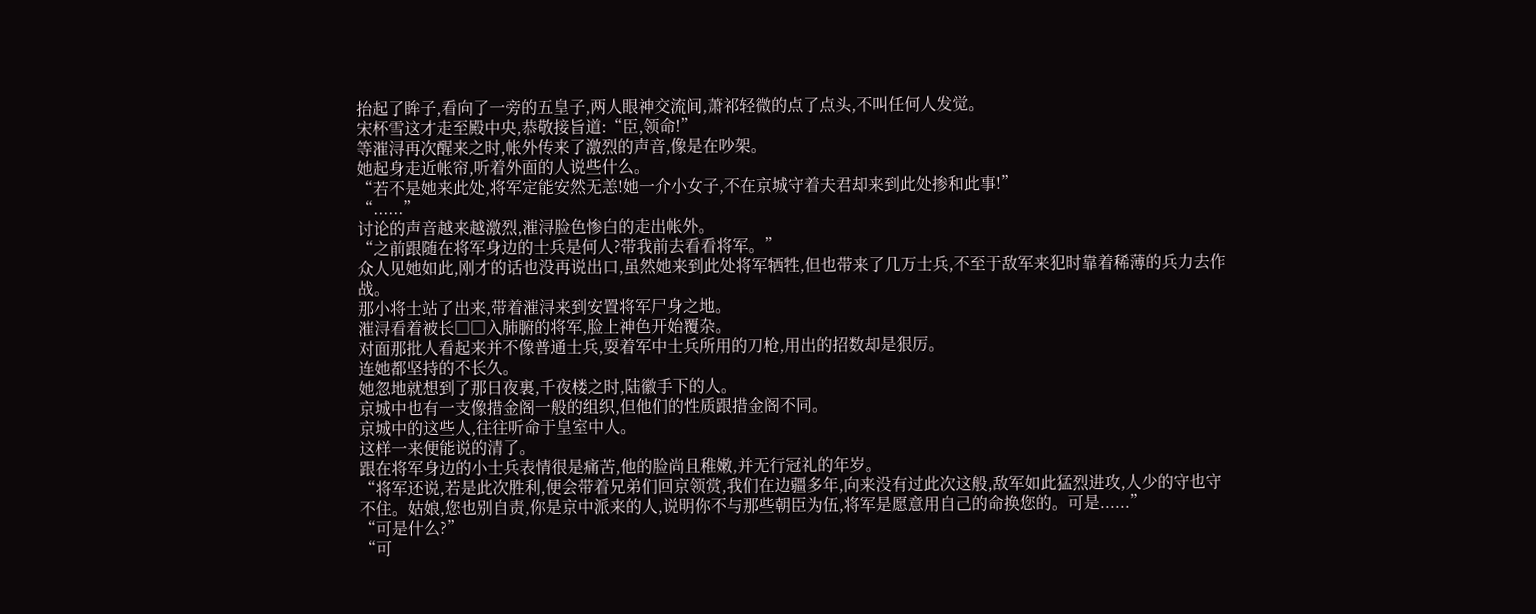抬起了眸子,看向了一旁的五皇子,两人眼神交流间,萧祁轻微的点了点头,不叫任何人发觉。
宋杯雪这才走至殿中央,恭敬接旨道:“臣,领命!”
等漼浔再次醒来之时,帐外传来了激烈的声音,像是在吵架。
她起身走近帐帘,听着外面的人说些什么。
“若不是她来此处,将军定能安然无恙!她一介小女子,不在京城守着夫君却来到此处掺和此事!”
“......”
讨论的声音越来越激烈,漼浔脸色惨白的走出帐外。
“之前跟随在将军身边的士兵是何人?带我前去看看将军。”
众人见她如此,刚才的话也没再说出口,虽然她来到此处将军牺牲,但也带来了几万士兵,不至于敌军来犯时靠着稀薄的兵力去作战。
那小将士站了出来,带着漼浔来到安置将军尸身之地。
漼浔看着被长□□入肺腑的将军,脸上神色开始覆杂。
对面那批人看起来并不像普通士兵,耍着军中士兵所用的刀枪,用出的招数却是狠厉。
连她都坚持的不长久。
她忽地就想到了那日夜裏,千夜楼之时,陆徽手下的人。
京城中也有一支像措金阁一般的组织,但他们的性质跟措金阁不同。
京城中的这些人,往往听命于皇室中人。
这样一来便能说的清了。
跟在将军身边的小士兵表情很是痛苦,他的脸尚且稚嫩,并无行冠礼的年岁。
“将军还说,若是此次胜利,便会带着兄弟们回京领赏,我们在边疆多年,向来没有过此次这般,敌军如此猛烈进攻,人少的守也守不住。姑娘,您也别自责,你是京中派来的人,说明你不与那些朝臣为伍,将军是愿意用自己的命换您的。可是......”
“可是什么?”
“可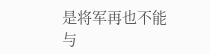是将军再也不能与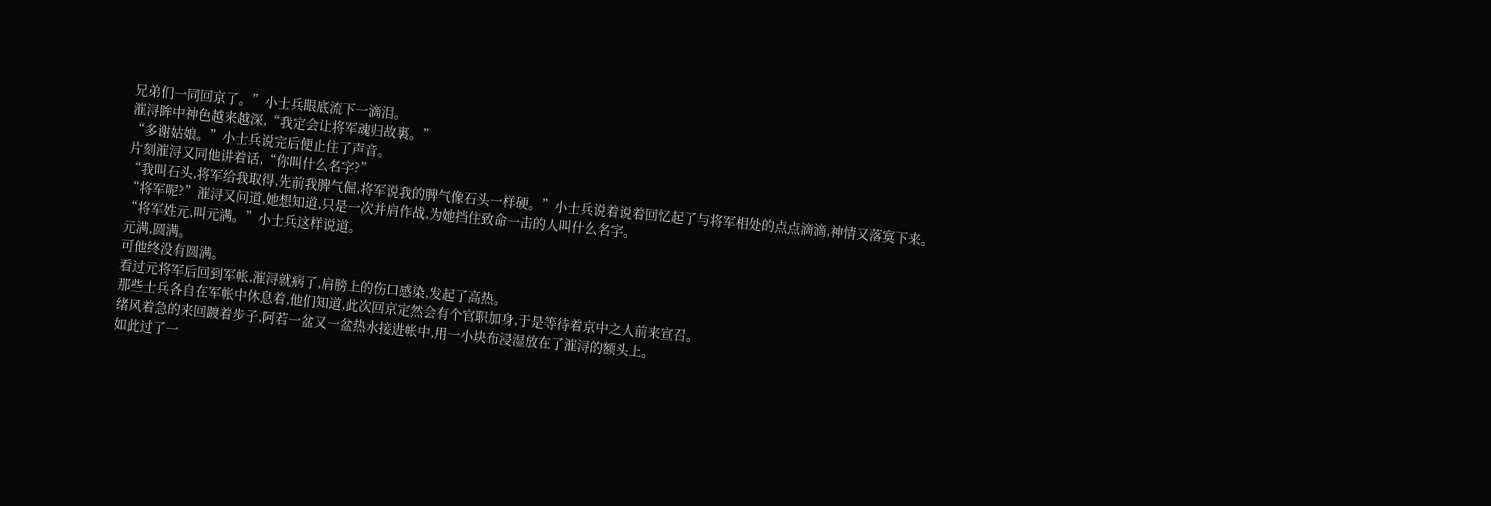兄弟们一同回京了。”小士兵眼底流下一滴泪。
漼浔眸中神色越来越深,“我定会让将军魂归故裏。”
“多谢姑娘。”小士兵说完后便止住了声音。
片刻漼浔又同他讲着话,“你叫什么名字?”
“我叫石头,将军给我取得,先前我脾气倔,将军说我的脾气像石头一样硬。”小士兵说着说着回忆起了与将军相处的点点滴滴,神情又落寞下来。
“将军呢?”漼浔又问道,她想知道,只是一次并肩作战,为她挡住致命一击的人叫什么名字。
“将军姓元,叫元满。”小士兵这样说道。
元满,圆满。
可他终没有圆满。
看过元将军后回到军帐,漼浔就病了,肩膀上的伤口感染,发起了高热。
那些士兵各自在军帐中休息着,他们知道,此次回京定然会有个官职加身,于是等待着京中之人前来宣召。
绪风着急的来回踱着步子,阿若一盆又一盆热水接进帐中,用一小块布浸湿放在了漼浔的额头上。
如此过了一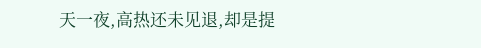天一夜,高热还未见退,却是提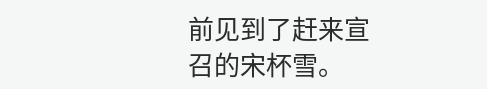前见到了赶来宣召的宋杯雪。